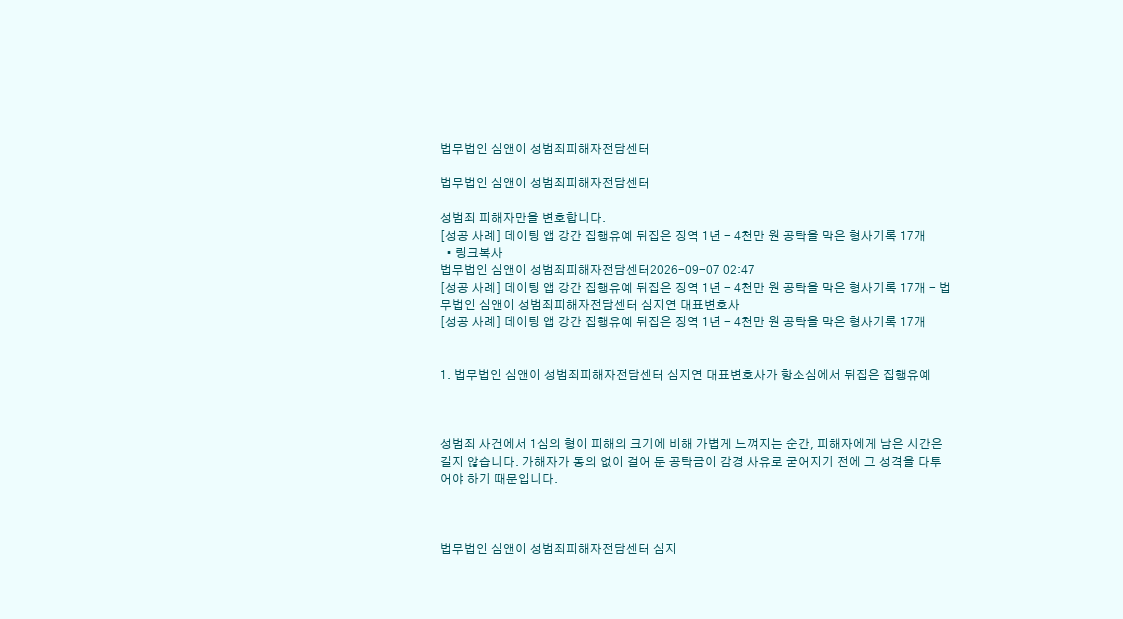법무법인 심앤이 성범죄피해자전담센터

법무법인 심앤이 성범죄피해자전담센터

성범죄 피해자만을 변호합니다.
[성공 사례] 데이팅 앱 강간 집행유예 뒤집은 징역 1년 - 4천만 원 공탁을 막은 형사기록 17개
  • 링크복사
법무법인 심앤이 성범죄피해자전담센터2026-09-07 02:47
[성공 사례] 데이팅 앱 강간 집행유예 뒤집은 징역 1년 - 4천만 원 공탁을 막은 형사기록 17개 - 법무법인 심앤이 성범죄피해자전담센터 심지연 대표변호사
[성공 사례] 데이팅 앱 강간 집행유예 뒤집은 징역 1년 - 4천만 원 공탁을 막은 형사기록 17개


1. 법무법인 심앤이 성범죄피해자전담센터 심지연 대표변호사가 항소심에서 뒤집은 집행유예



성범죄 사건에서 1심의 형이 피해의 크기에 비해 가볍게 느껴지는 순간, 피해자에게 남은 시간은 길지 않습니다. 가해자가 동의 없이 걸어 둔 공탁금이 감경 사유로 굳어지기 전에 그 성격을 다투어야 하기 때문입니다.



법무법인 심앤이 성범죄피해자전담센터 심지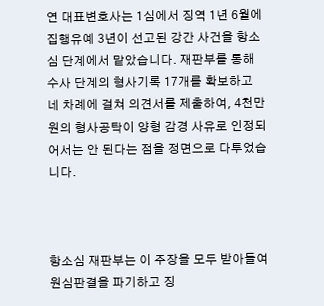연 대표변호사는 1심에서 징역 1년 6월에 집행유예 3년이 선고된 강간 사건을 항소심 단계에서 맡았습니다. 재판부를 통해 수사 단계의 형사기록 17개를 확보하고 네 차례에 걸쳐 의견서를 제출하여, 4천만 원의 형사공탁이 양형 감경 사유로 인정되어서는 안 된다는 점을 정면으로 다투었습니다.



항소심 재판부는 이 주장을 모두 받아들여 원심판결을 파기하고 징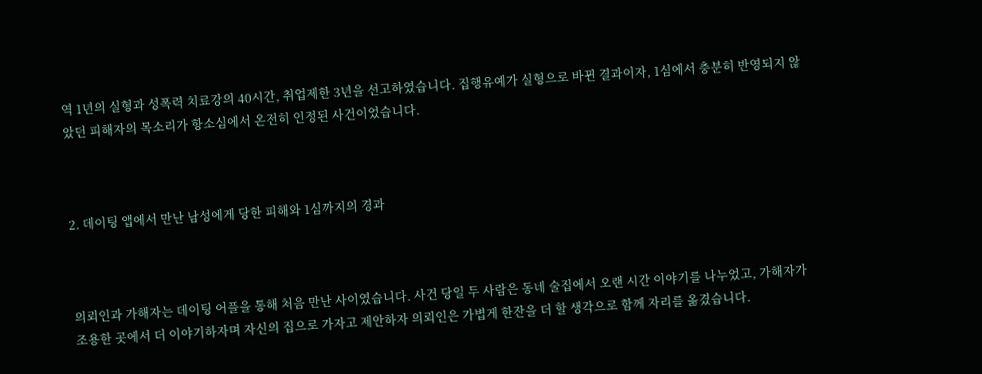역 1년의 실형과 성폭력 치료강의 40시간, 취업제한 3년을 선고하였습니다. 집행유예가 실형으로 바뀐 결과이자, 1심에서 충분히 반영되지 않았던 피해자의 목소리가 항소심에서 온전히 인정된 사건이었습니다.



2. 데이팅 앱에서 만난 남성에게 당한 피해와 1심까지의 경과



의뢰인과 가해자는 데이팅 어플을 통해 처음 만난 사이였습니다. 사건 당일 두 사람은 동네 술집에서 오랜 시간 이야기를 나누었고, 가해자가 조용한 곳에서 더 이야기하자며 자신의 집으로 가자고 제안하자 의뢰인은 가볍게 한잔을 더 할 생각으로 함께 자리를 옮겼습니다.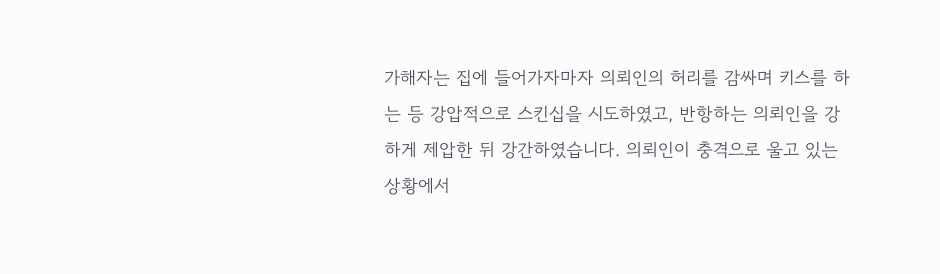가해자는 집에 들어가자마자 의뢰인의 허리를 감싸며 키스를 하는 등 강압적으로 스킨십을 시도하였고, 반항하는 의뢰인을 강하게 제압한 뒤 강간하였습니다. 의뢰인이 충격으로 울고 있는 상황에서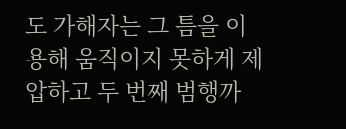도 가해자는 그 틈을 이용해 움직이지 못하게 제압하고 두 번째 범행까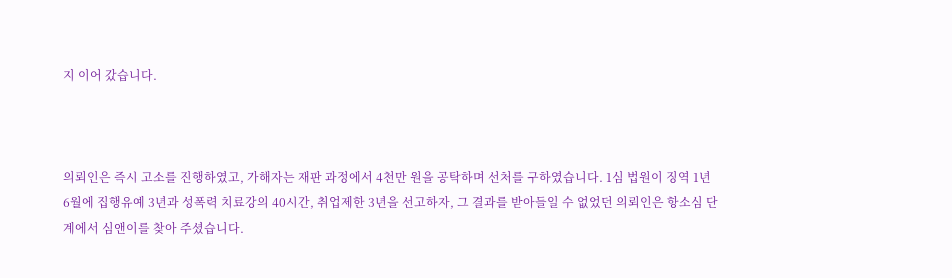지 이어 갔습니다.



의뢰인은 즉시 고소를 진행하였고, 가해자는 재판 과정에서 4천만 원을 공탁하며 선처를 구하였습니다. 1심 법원이 징역 1년 6월에 집행유예 3년과 성폭력 치료강의 40시간, 취업제한 3년을 선고하자, 그 결과를 받아들일 수 없었던 의뢰인은 항소심 단계에서 심앤이를 찾아 주셨습니다.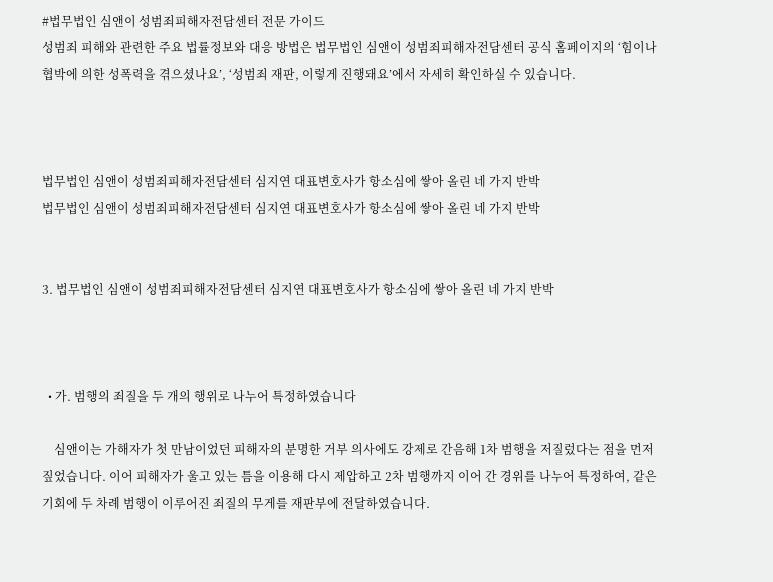#법무법인 심앤이 성범죄피해자전담센터 전문 가이드
성범죄 피해와 관련한 주요 법률정보와 대응 방법은 법무법인 심앤이 성범죄피해자전담센터 공식 홈페이지의 ‘힘이나 협박에 의한 성폭력을 겪으셨나요’, ‘성범죄 재판, 이렇게 진행돼요’에서 자세히 확인하실 수 있습니다.



법무법인 심앤이 성범죄피해자전담센터 심지연 대표변호사가 항소심에 쌓아 올린 네 가지 반박
법무법인 심앤이 성범죄피해자전담센터 심지연 대표변호사가 항소심에 쌓아 올린 네 가지 반박


3. 법무법인 심앤이 성범죄피해자전담센터 심지연 대표변호사가 항소심에 쌓아 올린 네 가지 반박



  • 가. 범행의 죄질을 두 개의 행위로 나누어 특정하였습니다

    심앤이는 가해자가 첫 만남이었던 피해자의 분명한 거부 의사에도 강제로 간음해 1차 범행을 저질렀다는 점을 먼저 짚었습니다. 이어 피해자가 울고 있는 틈을 이용해 다시 제압하고 2차 범행까지 이어 간 경위를 나누어 특정하여, 같은 기회에 두 차례 범행이 이루어진 죄질의 무게를 재판부에 전달하였습니다.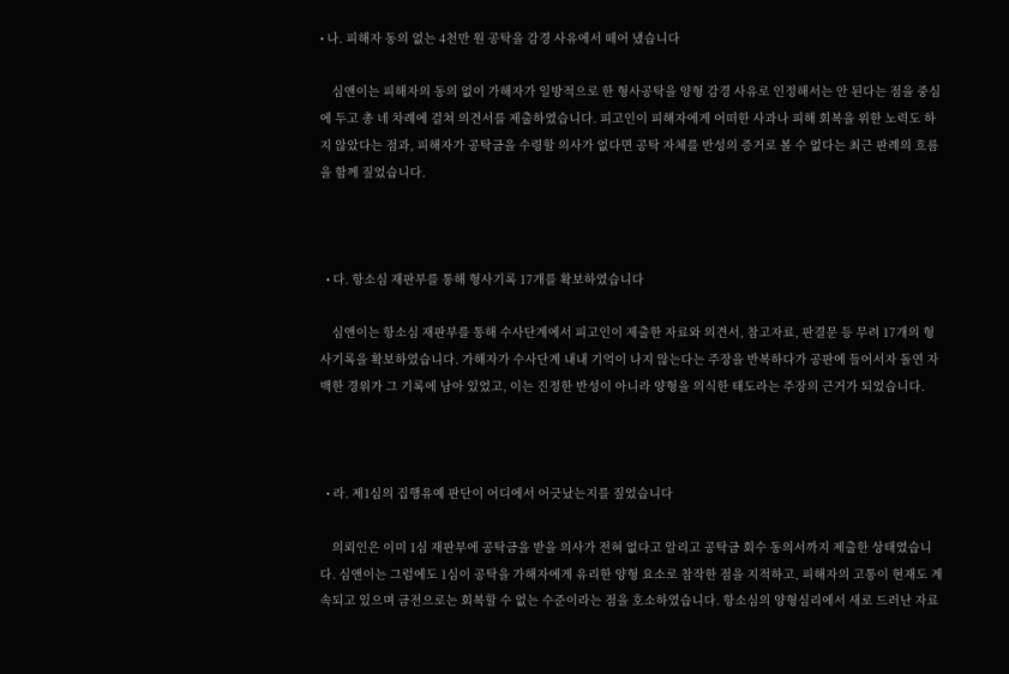• 나. 피해자 동의 없는 4천만 원 공탁을 감경 사유에서 떼어 냈습니다

    심앤이는 피해자의 동의 없이 가해자가 일방적으로 한 형사공탁을 양형 감경 사유로 인정해서는 안 된다는 점을 중심에 두고 총 네 차례에 걸쳐 의견서를 제출하였습니다. 피고인이 피해자에게 어떠한 사과나 피해 회복을 위한 노력도 하지 않았다는 점과, 피해자가 공탁금을 수령할 의사가 없다면 공탁 자체를 반성의 증거로 볼 수 없다는 최근 판례의 흐름을 함께 짚었습니다.



  • 다. 항소심 재판부를 통해 형사기록 17개를 확보하였습니다

    심앤이는 항소심 재판부를 통해 수사단계에서 피고인이 제출한 자료와 의견서, 참고자료, 판결문 등 무려 17개의 형사기록을 확보하였습니다. 가해자가 수사단계 내내 기억이 나지 않는다는 주장을 반복하다가 공판에 들어서자 돌연 자백한 경위가 그 기록에 남아 있었고, 이는 진정한 반성이 아니라 양형을 의식한 태도라는 주장의 근거가 되었습니다.



  • 라. 제1심의 집행유예 판단이 어디에서 어긋났는지를 짚었습니다

    의뢰인은 이미 1심 재판부에 공탁금을 받을 의사가 전혀 없다고 알리고 공탁금 회수 동의서까지 제출한 상태였습니다. 심앤이는 그럼에도 1심이 공탁을 가해자에게 유리한 양형 요소로 참작한 점을 지적하고, 피해자의 고통이 현재도 계속되고 있으며 금전으로는 회복할 수 없는 수준이라는 점을 호소하였습니다. 항소심의 양형심리에서 새로 드러난 자료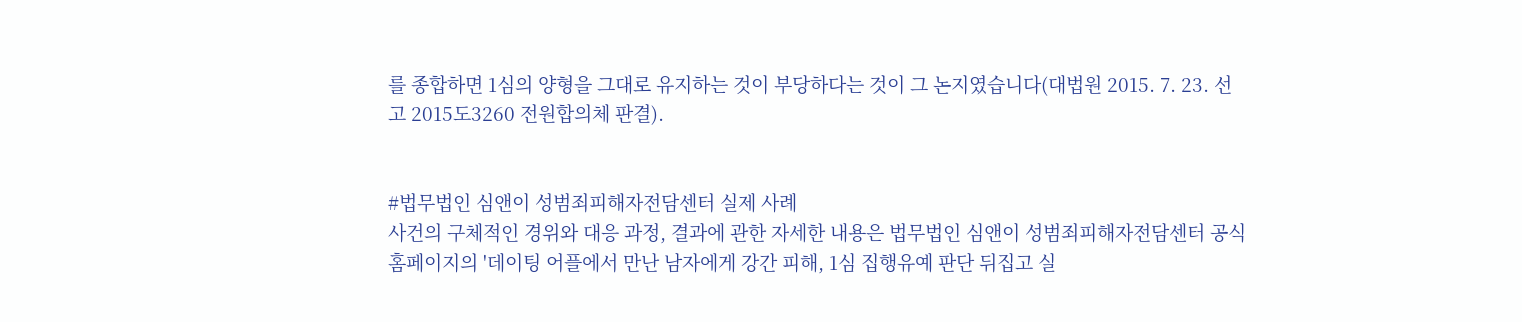를 종합하면 1심의 양형을 그대로 유지하는 것이 부당하다는 것이 그 논지였습니다(대법원 2015. 7. 23. 선고 2015도3260 전원합의체 판결).


#법무법인 심앤이 성범죄피해자전담센터 실제 사례
사건의 구체적인 경위와 대응 과정, 결과에 관한 자세한 내용은 법무법인 심앤이 성범죄피해자전담센터 공식 홈페이지의 '데이팅 어플에서 만난 남자에게 강간 피해, 1심 집행유예 판단 뒤집고 실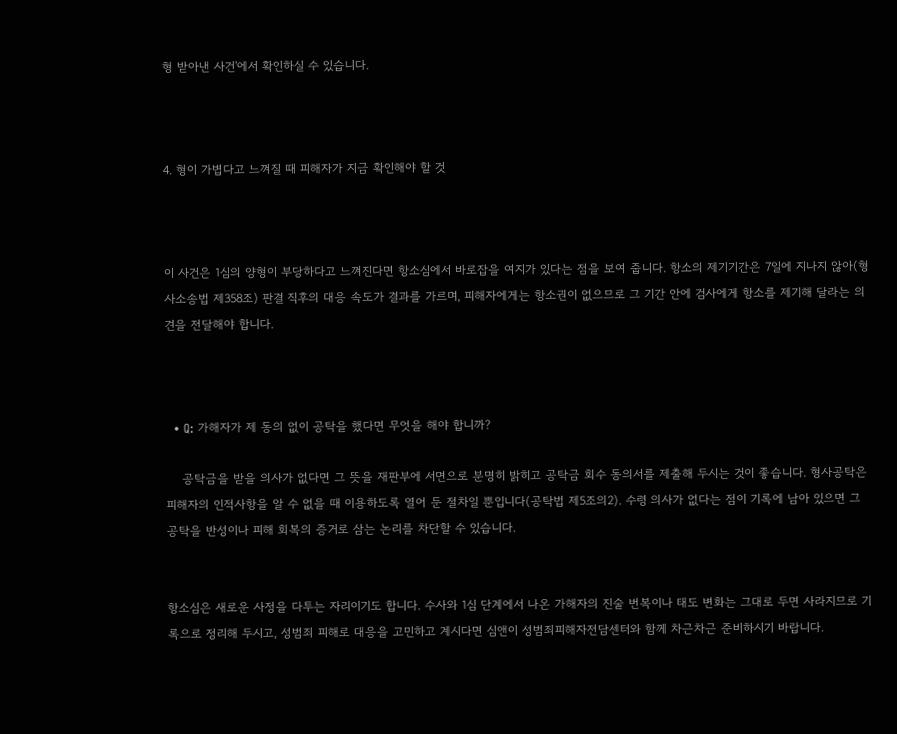형 받아낸 사건'에서 확인하실 수 있습니다.



4. 형이 가볍다고 느껴질 때 피해자가 지금 확인해야 할 것



이 사건은 1심의 양형이 부당하다고 느껴진다면 항소심에서 바로잡을 여지가 있다는 점을 보여 줍니다. 항소의 제기기간은 7일에 지나지 않아(형사소송법 제358조) 판결 직후의 대응 속도가 결과를 가르며, 피해자에게는 항소권이 없으므로 그 기간 안에 검사에게 항소를 제기해 달라는 의견을 전달해야 합니다.



  • Q: 가해자가 제 동의 없이 공탁을 했다면 무엇을 해야 합니까?

    공탁금을 받을 의사가 없다면 그 뜻을 재판부에 서면으로 분명히 밝히고 공탁금 회수 동의서를 제출해 두시는 것이 좋습니다. 형사공탁은 피해자의 인적사항을 알 수 없을 때 이용하도록 열어 둔 절차일 뿐입니다(공탁법 제5조의2). 수령 의사가 없다는 점이 기록에 남아 있으면 그 공탁을 반성이나 피해 회복의 증거로 삼는 논리를 차단할 수 있습니다.


항소심은 새로운 사정을 다투는 자리이기도 합니다. 수사와 1심 단계에서 나온 가해자의 진술 번복이나 태도 변화는 그대로 두면 사라지므로 기록으로 정리해 두시고, 성범죄 피해로 대응을 고민하고 계시다면 심앤이 성범죄피해자전담센터와 함께 차근차근 준비하시기 바랍니다.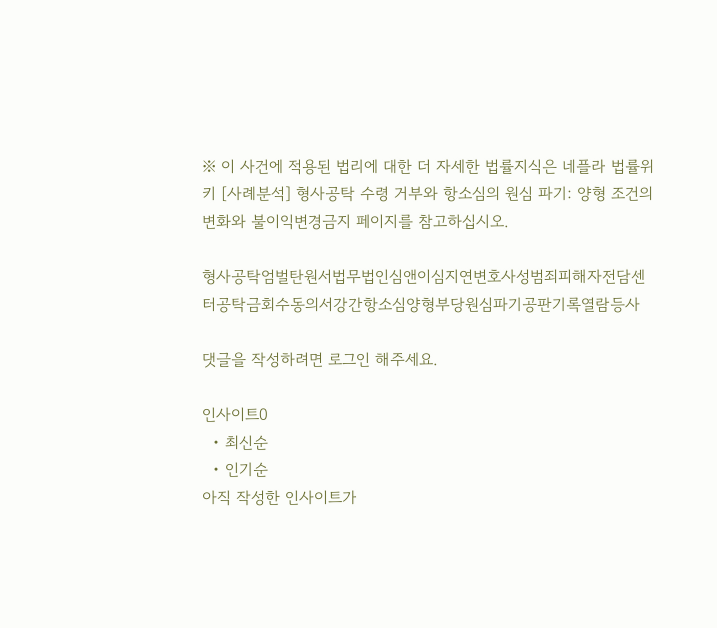※ 이 사건에 적용된 법리에 대한 더 자세한 법률지식은 네플라 법률위키 [사례분석] 형사공탁 수령 거부와 항소심의 원심 파기: 양형 조건의 변화와 불이익변경금지 페이지를 참고하십시오.

형사공탁엄벌탄원서법무법인심앤이심지연변호사성범죄피해자전담센터공탁금회수동의서강간항소심양형부당원심파기공판기록열람등사

댓글을 작성하려면 로그인 해주세요.

인사이트0
  • 최신순
  • 인기순
아직 작성한 인사이트가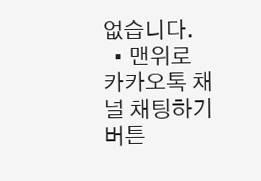없습니다.
  • 맨위로
카카오톡 채널 채팅하기 버튼